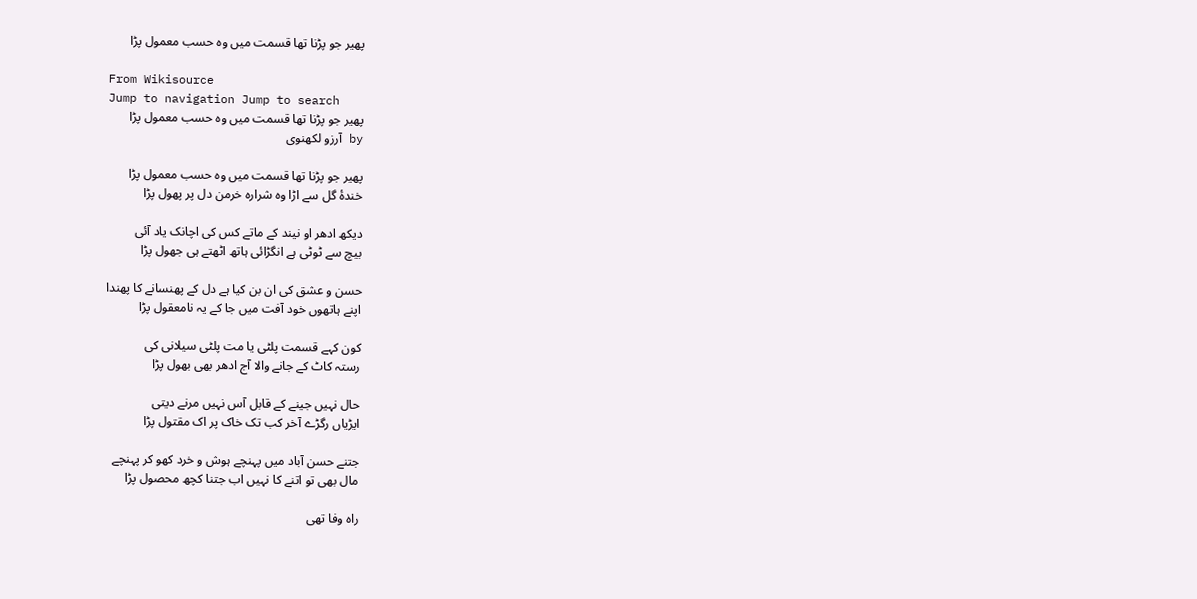پھیر جو پڑنا تھا قسمت میں وہ حسب معمول پڑا

From Wikisource
Jump to navigation Jump to search
پھیر جو پڑنا تھا قسمت میں وہ حسب معمول پڑا
by آرزو لکھنوی

پھیر جو پڑنا تھا قسمت میں وہ حسب معمول پڑا
خندۂ گل سے اڑا وہ شرارہ خرمن دل پر پھول پڑا

دیکھ ادھر او نیند کے ماتے کس کی اچانک یاد آئی
بیچ سے ٹوٹی ہے انگڑائی ہاتھ اٹھتے ہی جھول پڑا

حسن و عشق کی ان بن کیا ہے دل کے پھنسانے کا پھندا
اپنے ہاتھوں خود آفت میں جا کے یہ نامعقول پڑا

کون کہے قسمت پلٹی یا مت پلٹی سیلانی کی
رستہ کاٹ کے جانے والا آج ادھر بھی بھول پڑا

حال نہیں جینے کے قابل آس نہیں مرنے دیتی
ایڑیاں رگڑے آخر کب تک خاک پر اک مقتول پڑا

جتنے حسن آباد میں پہنچے ہوش و خرد کھو کر پہنچے
مال بھی تو اتنے کا نہیں اب جتنا کچھ محصول پڑا

راہ وفا تھی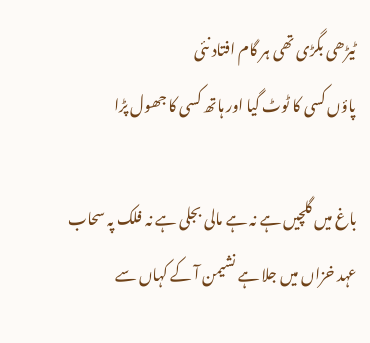ٹیڑھی بگڑی تھی ہر گام افتاد نئی
پاؤں کسی کا ٹوٹ گیا اور ہاتھ کسی کا جھول پڑا

باغ میں گلچیں ہے نہ ہے مالی بجلی ہے نہ فلک پہ سحاب
عہد خزاں میں جلا ہے نشیمن آ کے کہاں سے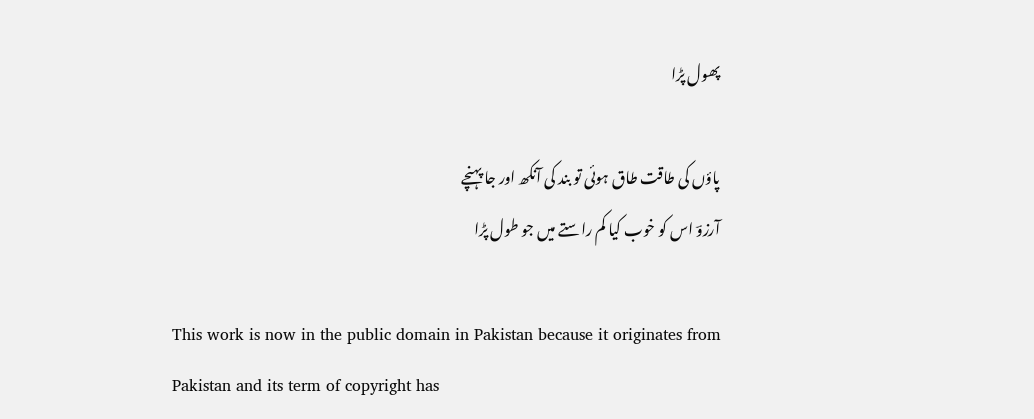پھول پڑا

پاؤں کی طاقت طاق ہوئی تو بند کی آنکھ اور جا پہنچے
آرزوؔ اس کو خوب کیا کم راستے میں جو طول پڑا

This work is now in the public domain in Pakistan because it originates from Pakistan and its term of copyright has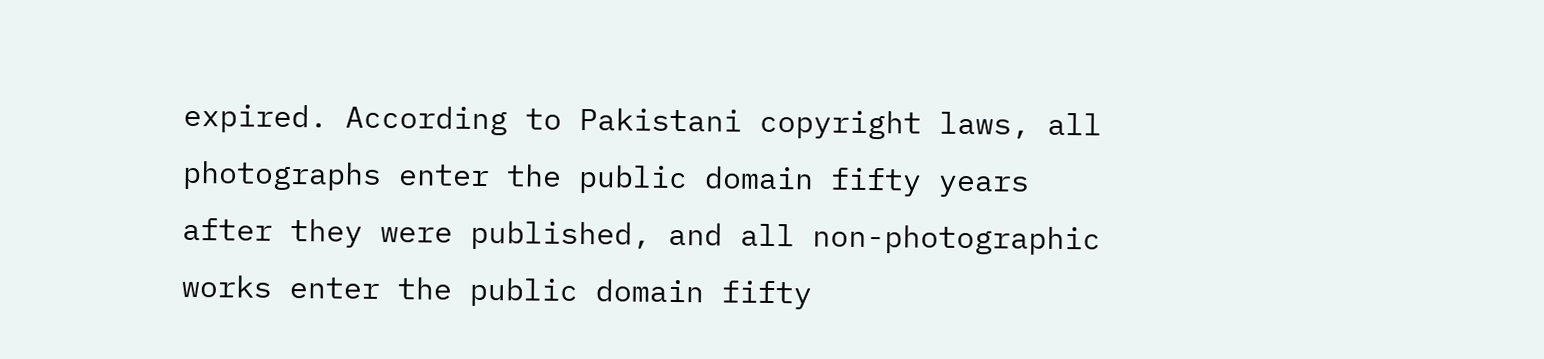expired. According to Pakistani copyright laws, all photographs enter the public domain fifty years after they were published, and all non-photographic works enter the public domain fifty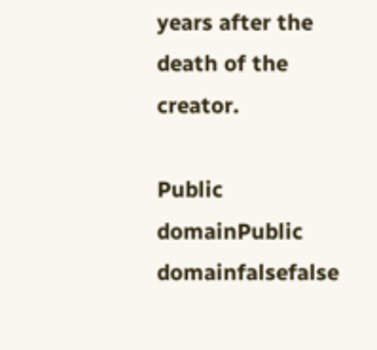years after the death of the creator.

Public domainPublic domainfalsefalse